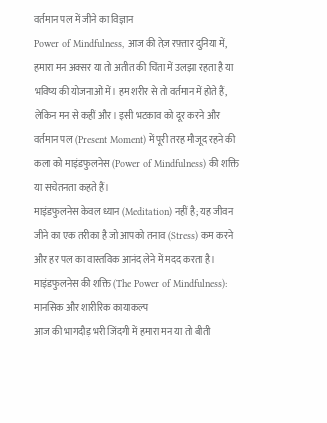वर्तमान पल में जीने का विज्ञान
Power of Mindfulness, आज की तेज़ रफ़्तार दुनिया में, हमारा मन अक्सर या तो अतीत की चिंता में उलझा रहता है या भविष्य की योजनाओं में। हम शरीर से तो वर्तमान में होते हैं, लेकिन मन से कहीं और। इसी भटकाव को दूर करने और वर्तमान पल (Present Moment) में पूरी तरह मौजूद रहने की कला को माइंडफुलनेस (Power of Mindfulness) की शक्ति या सचेतनता कहते हैं।
माइंडफुलनेस केवल ध्यान (Meditation) नहीं है; यह जीवन जीने का एक तरीका है जो आपको तनाव (Stress) कम करने और हर पल का वास्तविक आनंद लेने में मदद करता है।
माइंडफुलनेस की शक्ति (The Power of Mindfulness): मानसिक और शारीरिक कायाकल्प
आज की भागदौड़ भरी जिंदगी में हमारा मन या तो बीती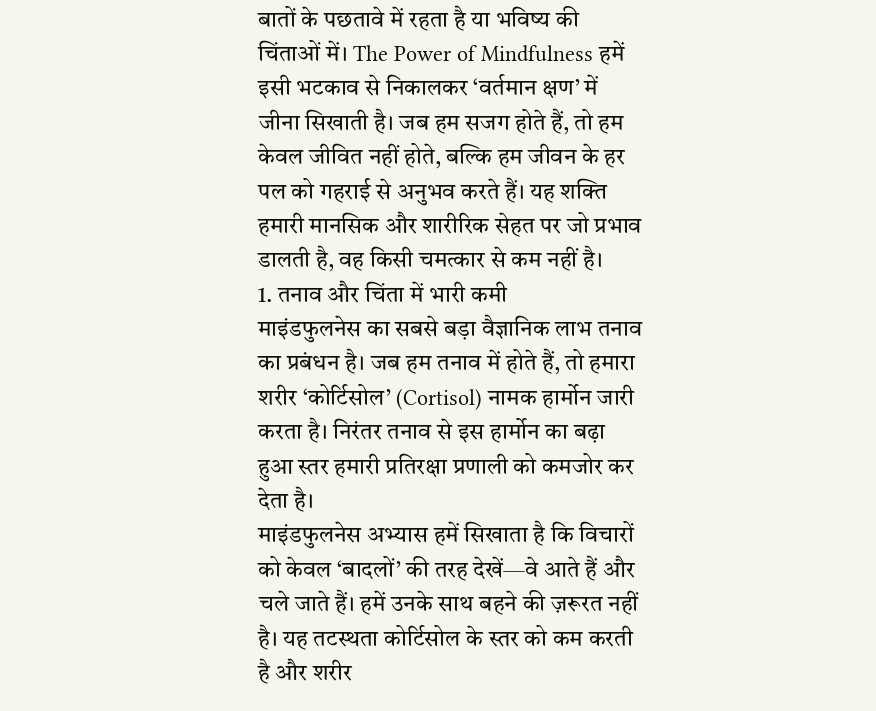बातों के पछतावे में रहता है या भविष्य की चिंताओं में। The Power of Mindfulness हमें इसी भटकाव से निकालकर ‘वर्तमान क्षण’ में जीना सिखाती है। जब हम सजग होते हैं, तो हम केवल जीवित नहीं होते, बल्कि हम जीवन के हर पल को गहराई से अनुभव करते हैं। यह शक्ति हमारी मानसिक और शारीरिक सेहत पर जो प्रभाव डालती है, वह किसी चमत्कार से कम नहीं है।
1. तनाव और चिंता में भारी कमी
माइंडफुलनेस का सबसे बड़ा वैज्ञानिक लाभ तनाव का प्रबंधन है। जब हम तनाव में होते हैं, तो हमारा शरीर ‘कोर्टिसोल’ (Cortisol) नामक हार्मोन जारी करता है। निरंतर तनाव से इस हार्मोन का बढ़ा हुआ स्तर हमारी प्रतिरक्षा प्रणाली को कमजोर कर देता है।
माइंडफुलनेस अभ्यास हमें सिखाता है कि विचारों को केवल ‘बादलों’ की तरह देखें—वे आते हैं और चले जाते हैं। हमें उनके साथ बहने की ज़रूरत नहीं है। यह तटस्थता कोर्टिसोल के स्तर को कम करती है और शरीर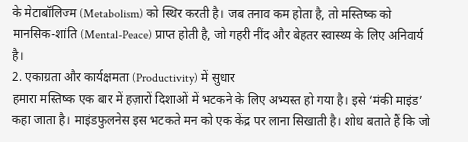के मेटाबॉलिज्म (Metabolism) को स्थिर करती है। जब तनाव कम होता है, तो मस्तिष्क को मानसिक-शांति (Mental-Peace) प्राप्त होती है, जो गहरी नींद और बेहतर स्वास्थ्य के लिए अनिवार्य है।
2. एकाग्रता और कार्यक्षमता (Productivity) में सुधार
हमारा मस्तिष्क एक बार में हज़ारों दिशाओं में भटकने के लिए अभ्यस्त हो गया है। इसे ‘मंकी माइंड’ कहा जाता है। माइंडफुलनेस इस भटकते मन को एक केंद्र पर लाना सिखाती है। शोध बताते हैं कि जो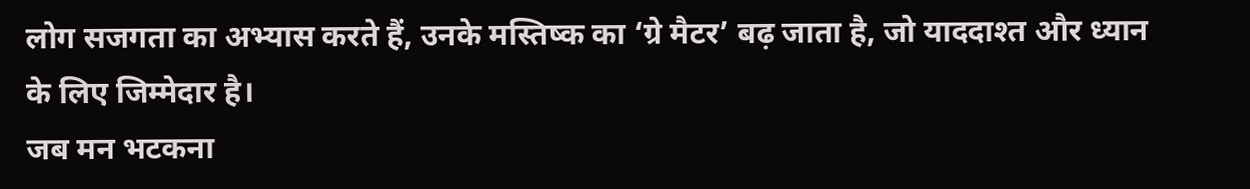लोग सजगता का अभ्यास करते हैं, उनके मस्तिष्क का ‘ग्रे मैटर’ बढ़ जाता है, जो याददाश्त और ध्यान के लिए जिम्मेदार है।
जब मन भटकना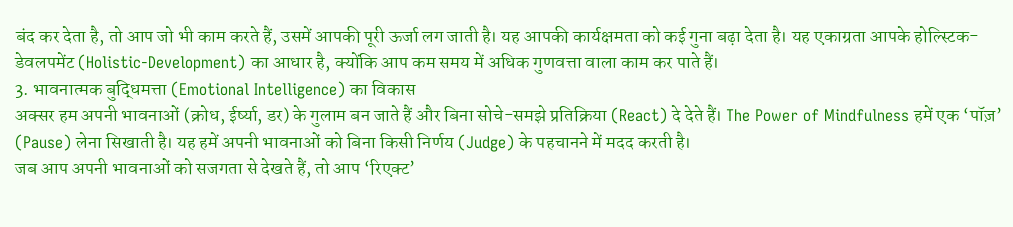बंद कर देता है, तो आप जो भी काम करते हैं, उसमें आपकी पूरी ऊर्जा लग जाती है। यह आपकी कार्यक्षमता को कई गुना बढ़ा देता है। यह एकाग्रता आपके होल्स्टिक-डेवलपमेंट (Holistic-Development) का आधार है, क्योंकि आप कम समय में अधिक गुणवत्ता वाला काम कर पाते हैं।
3. भावनात्मक बुद्धिमत्ता (Emotional Intelligence) का विकास
अक्सर हम अपनी भावनाओं (क्रोध, ईर्ष्या, डर) के गुलाम बन जाते हैं और बिना सोचे-समझे प्रतिक्रिया (React) दे देते हैं। The Power of Mindfulness हमें एक ‘पॉज़’ (Pause) लेना सिखाती है। यह हमें अपनी भावनाओं को बिना किसी निर्णय (Judge) के पहचानने में मदद करती है।
जब आप अपनी भावनाओं को सजगता से देखते हैं, तो आप ‘रिएक्ट’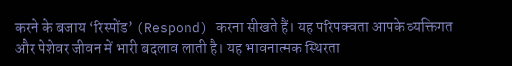करने के बजाय ‘रिस्पोंड’ (Respond) करना सीखते हैं। यह परिपक्वता आपके व्यक्तिगत और पेशेवर जीवन में भारी बदलाव लाती है। यह भावनात्मक स्थिरता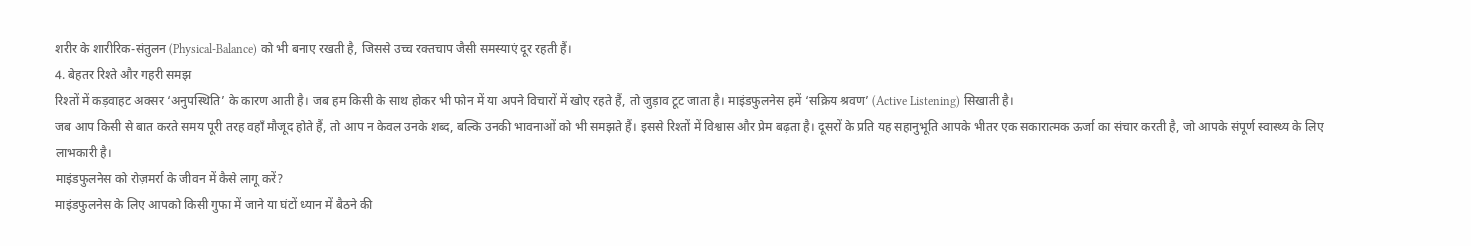शरीर के शारीरिक-संतुलन (Physical-Balance) को भी बनाए रखती है, जिससे उच्च रक्तचाप जैसी समस्याएं दूर रहती हैं।
4. बेहतर रिश्ते और गहरी समझ
रिश्तों में कड़वाहट अक्सर ‘अनुपस्थिति’ के कारण आती है। जब हम किसी के साथ होकर भी फोन में या अपने विचारों में खोए रहते हैं, तो जुड़ाव टूट जाता है। माइंडफुलनेस हमें ‘सक्रिय श्रवण’ (Active Listening) सिखाती है।
जब आप किसी से बात करते समय पूरी तरह वहाँ मौजूद होते हैं, तो आप न केवल उनके शब्द, बल्कि उनकी भावनाओं को भी समझते हैं। इससे रिश्तों में विश्वास और प्रेम बढ़ता है। दूसरों के प्रति यह सहानुभूति आपके भीतर एक सकारात्मक ऊर्जा का संचार करती है, जो आपके संपूर्ण स्वास्थ्य के लिए लाभकारी है।
माइंडफुलनेस को रोज़मर्रा के जीवन में कैसे लागू करें?
माइंडफुलनेस के लिए आपको किसी गुफा में जाने या घंटों ध्यान में बैठने की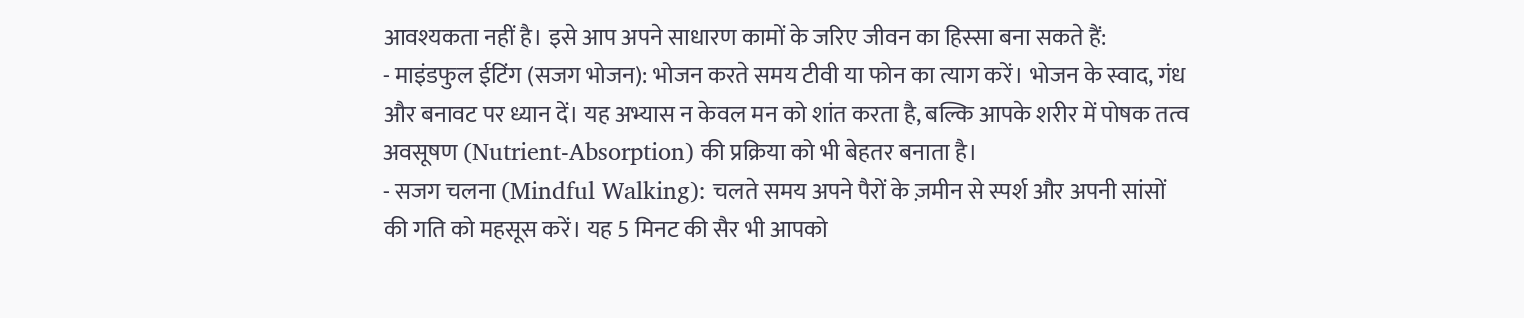आवश्यकता नहीं है। इसे आप अपने साधारण कामों के जरिए जीवन का हिस्सा बना सकते हैं:
- माइंडफुल ईटिंग (सजग भोजन): भोजन करते समय टीवी या फोन का त्याग करें। भोजन के स्वाद, गंध और बनावट पर ध्यान दें। यह अभ्यास न केवल मन को शांत करता है, बल्कि आपके शरीर में पोषक तत्व अवसूषण (Nutrient-Absorption) की प्रक्रिया को भी बेहतर बनाता है।
- सजग चलना (Mindful Walking): चलते समय अपने पैरों के ज़मीन से स्पर्श और अपनी सांसों की गति को महसूस करें। यह 5 मिनट की सैर भी आपको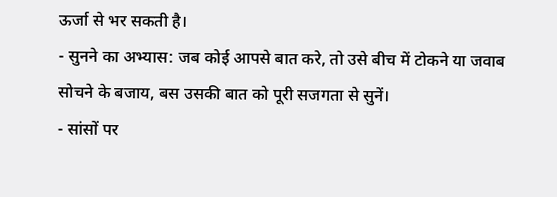ऊर्जा से भर सकती है।
- सुनने का अभ्यास: जब कोई आपसे बात करे, तो उसे बीच में टोकने या जवाब सोचने के बजाय, बस उसकी बात को पूरी सजगता से सुनें।
- सांसों पर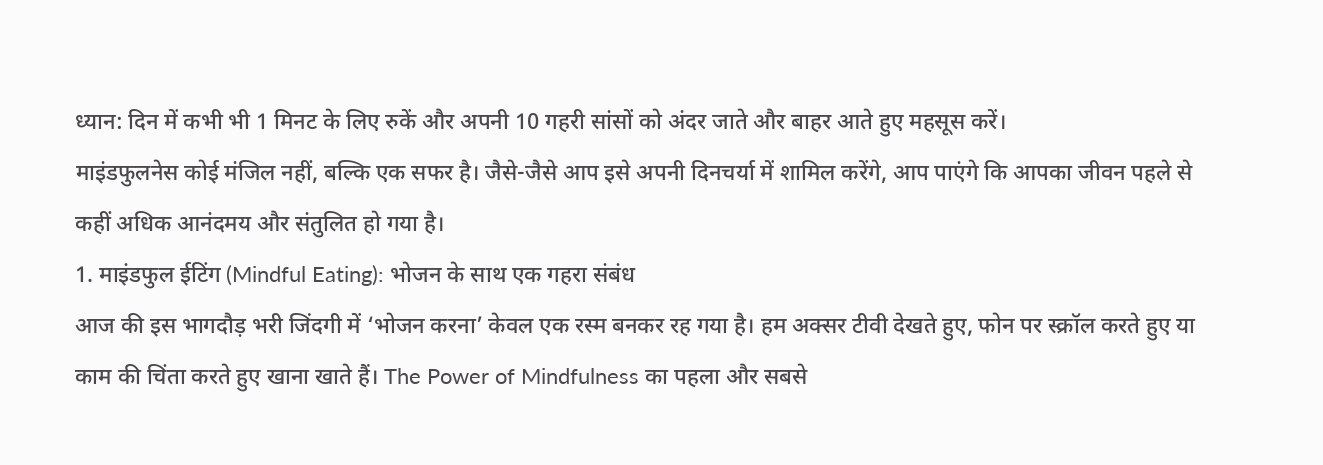ध्यान: दिन में कभी भी 1 मिनट के लिए रुकें और अपनी 10 गहरी सांसों को अंदर जाते और बाहर आते हुए महसूस करें।
माइंडफुलनेस कोई मंजिल नहीं, बल्कि एक सफर है। जैसे-जैसे आप इसे अपनी दिनचर्या में शामिल करेंगे, आप पाएंगे कि आपका जीवन पहले से कहीं अधिक आनंदमय और संतुलित हो गया है।
1. माइंडफुल ईटिंग (Mindful Eating): भोजन के साथ एक गहरा संबंध
आज की इस भागदौड़ भरी जिंदगी में ‘भोजन करना’ केवल एक रस्म बनकर रह गया है। हम अक्सर टीवी देखते हुए, फोन पर स्क्रॉल करते हुए या काम की चिंता करते हुए खाना खाते हैं। The Power of Mindfulness का पहला और सबसे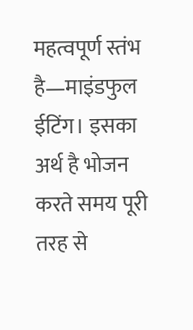महत्वपूर्ण स्तंभ है—माइंडफुल ईटिंग। इसका अर्थ है भोजन करते समय पूरी तरह से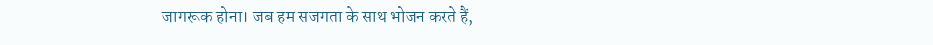जागरूक होना। जब हम सजगता के साथ भोजन करते हैं,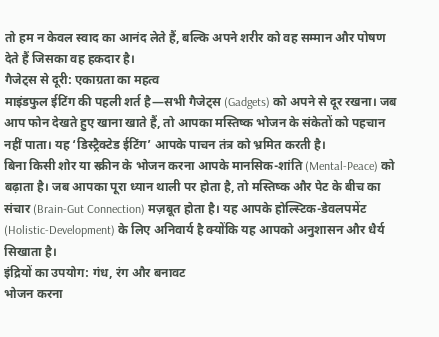तो हम न केवल स्वाद का आनंद लेते हैं, बल्कि अपने शरीर को वह सम्मान और पोषण देते हैं जिसका वह हकदार है।
गैजेट्स से दूरी: एकाग्रता का महत्व
माइंडफुल ईटिंग की पहली शर्त है—सभी गैजेट्स (Gadgets) को अपने से दूर रखना। जब आप फोन देखते हुए खाना खाते हैं, तो आपका मस्तिष्क भोजन के संकेतों को पहचान नहीं पाता। यह ‘डिस्ट्रैक्टेड ईटिंग’ आपके पाचन तंत्र को भ्रमित करती है।
बिना किसी शोर या स्क्रीन के भोजन करना आपके मानसिक-शांति (Mental-Peace) को बढ़ाता है। जब आपका पूरा ध्यान थाली पर होता है, तो मस्तिष्क और पेट के बीच का संचार (Brain-Gut Connection) मज़बूत होता है। यह आपके होल्स्टिक-डेवलपमेंट (Holistic-Development) के लिए अनिवार्य है क्योंकि यह आपको अनुशासन और धैर्य सिखाता है।
इंद्रियों का उपयोग: गंध, रंग और बनावट
भोजन करना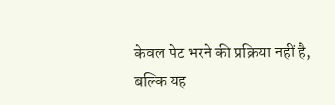केवल पेट भरने की प्रक्रिया नहीं है, बल्कि यह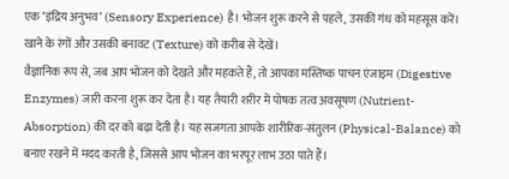एक ‘इंद्रिय अनुभव’ (Sensory Experience) है। भोजन शुरू करने से पहले, उसकी गंध को महसूस करें। खाने के रंगों और उसकी बनावट (Texture) को करीब से देखें।
वैज्ञानिक रूप से, जब आप भोजन को देखते और महकते हैं, तो आपका मस्तिष्क पाचन एंजाइम (Digestive Enzymes) जारी करना शुरू कर देता है। यह तैयारी शरीर में पोषक तत्व अवसूषण (Nutrient-Absorption) की दर को बढ़ा देती है। यह सजगता आपके शारीरिक-संतुलन (Physical-Balance) को बनाए रखने में मदद करती है, जिससे आप भोजन का भरपूर लाभ उठा पाते हैं।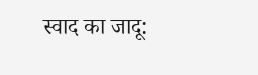स्वाद का जादू: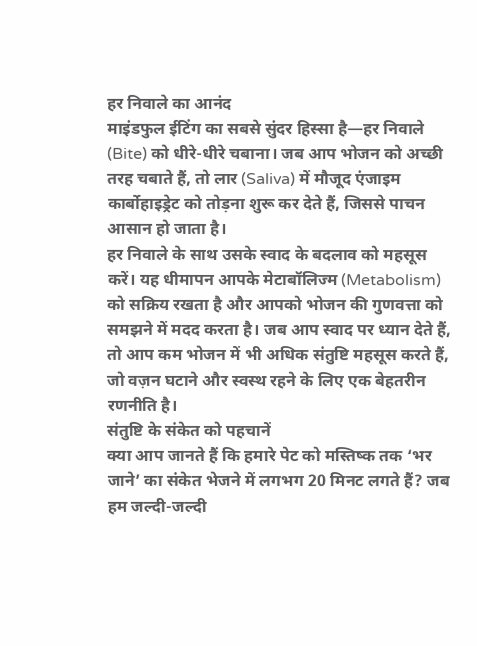हर निवाले का आनंद
माइंडफुल ईटिंग का सबसे सुंदर हिस्सा है—हर निवाले (Bite) को धीरे-धीरे चबाना। जब आप भोजन को अच्छी तरह चबाते हैं, तो लार (Saliva) में मौजूद एंजाइम कार्बोहाइड्रेट को तोड़ना शुरू कर देते हैं, जिससे पाचन आसान हो जाता है।
हर निवाले के साथ उसके स्वाद के बदलाव को महसूस करें। यह धीमापन आपके मेटाबॉलिज्म (Metabolism) को सक्रिय रखता है और आपको भोजन की गुणवत्ता को समझने में मदद करता है। जब आप स्वाद पर ध्यान देते हैं, तो आप कम भोजन में भी अधिक संतुष्टि महसूस करते हैं, जो वज़न घटाने और स्वस्थ रहने के लिए एक बेहतरीन रणनीति है।
संतुष्टि के संकेत को पहचानें
क्या आप जानते हैं कि हमारे पेट को मस्तिष्क तक ‘भर जाने’ का संकेत भेजने में लगभग 20 मिनट लगते हैं? जब हम जल्दी-जल्दी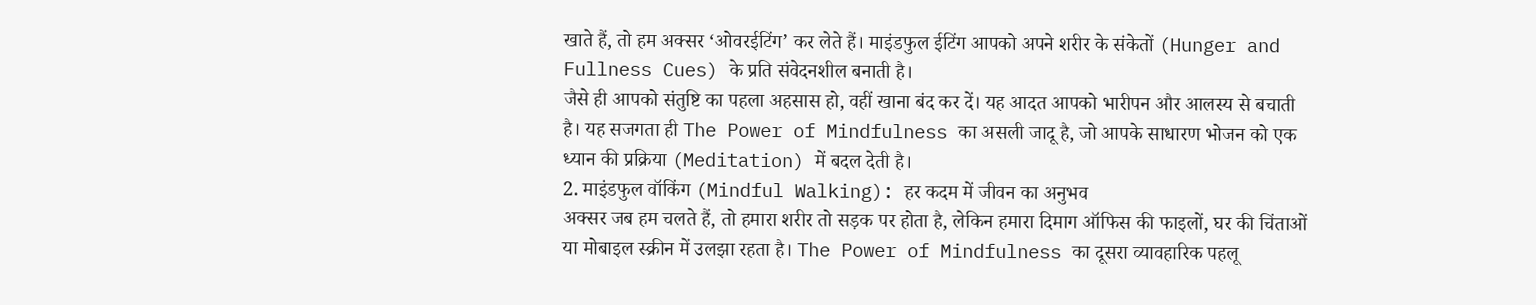खाते हैं, तो हम अक्सर ‘ओवरईटिंग’ कर लेते हैं। माइंडफुल ईटिंग आपको अपने शरीर के संकेतों (Hunger and Fullness Cues) के प्रति संवेदनशील बनाती है।
जैसे ही आपको संतुष्टि का पहला अहसास हो, वहीं खाना बंद कर दें। यह आदत आपको भारीपन और आलस्य से बचाती है। यह सजगता ही The Power of Mindfulness का असली जादू है, जो आपके साधारण भोजन को एक ध्यान की प्रक्रिया (Meditation) में बदल देती है।
2. माइंडफुल वॉकिंग (Mindful Walking): हर कदम में जीवन का अनुभव
अक्सर जब हम चलते हैं, तो हमारा शरीर तो सड़क पर होता है, लेकिन हमारा दिमाग ऑफिस की फाइलों, घर की चिंताओं या मोबाइल स्क्रीन में उलझा रहता है। The Power of Mindfulness का दूसरा व्यावहारिक पहलू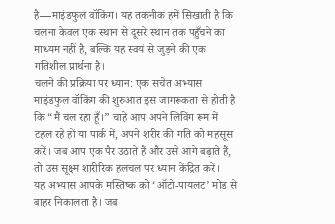है—माइंडफुल वॉकिंग। यह तकनीक हमें सिखाती है कि चलना केवल एक स्थान से दूसरे स्थान तक पहुँचने का माध्यम नहीं है, बल्कि यह स्वयं से जुड़ने की एक गतिशील प्रार्थना है।
चलने की प्रक्रिया पर ध्यान: एक सचेत अभ्यास
माइंडफुल वॉकिंग की शुरुआत इस जागरूकता से होती है कि “मैं चल रहा हूँ।” चाहे आप अपने लिविंग रूम में टहल रहे हों या पार्क में, अपने शरीर की गति को महसूस करें। जब आप एक पैर उठाते हैं और उसे आगे बढ़ाते हैं, तो उस सूक्ष्म शारीरिक हलचल पर ध्यान केंद्रित करें।
यह अभ्यास आपके मस्तिष्क को ‘ऑटो-पायलट’ मोड से बाहर निकालता है। जब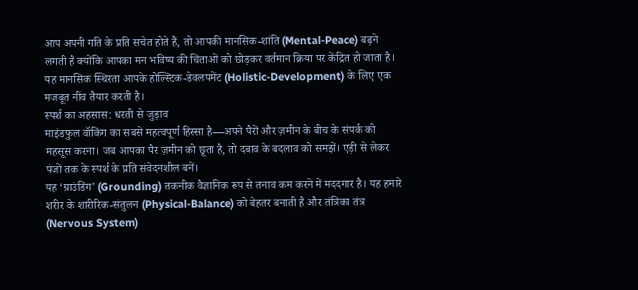आप अपनी गति के प्रति सचेत होते हैं, तो आपकी मानसिक-शांति (Mental-Peace) बढ़ने लगती है क्योंकि आपका मन भविष्य की चिंताओं को छोड़कर वर्तमान क्रिया पर केंद्रित हो जाता है। यह मानसिक स्थिरता आपके होल्स्टिक-डेवलपमेंट (Holistic-Development) के लिए एक मजबूत नींव तैयार करती है।
स्पर्श का अहसास: धरती से जुड़ाव
माइंडफुल वॉकिंग का सबसे महत्वपूर्ण हिस्सा है—अपने पैरों और ज़मीन के बीच के संपर्क को महसूस करना। जब आपका पैर ज़मीन को छूता है, तो दबाव के बदलाव को समझें। एड़ी से लेकर पंजों तक के स्पर्श के प्रति संवेदनशील बनें।
यह ‘ग्राउंडिंग’ (Grounding) तकनीक वैज्ञानिक रूप से तनाव कम करने में मददगार है। यह हमारे शरीर के शारीरिक-संतुलन (Physical-Balance) को बेहतर बनाती है और तंत्रिका तंत्र (Nervous System)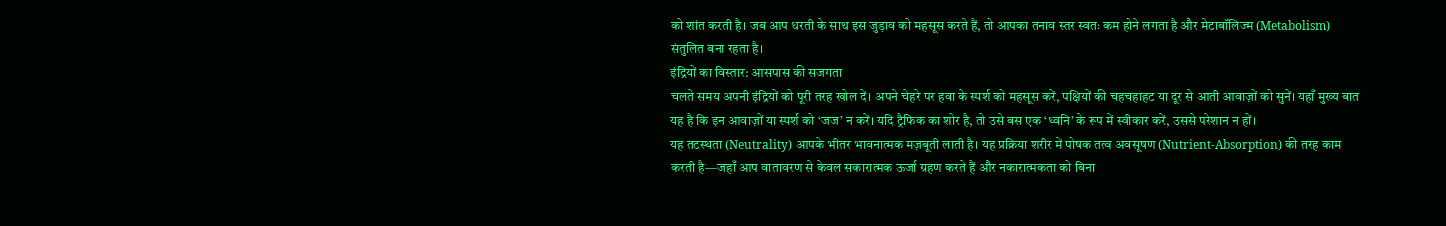को शांत करती है। जब आप धरती के साथ इस जुड़ाव को महसूस करते हैं, तो आपका तनाव स्तर स्वतः कम होने लगता है और मेटाबॉलिज्म (Metabolism) संतुलित बना रहता है।
इंद्रियों का विस्तार: आसपास की सजगता
चलते समय अपनी इंद्रियों को पूरी तरह खोल दें। अपने चेहरे पर हवा के स्पर्श को महसूस करें, पक्षियों की चहचहाहट या दूर से आती आवाज़ों को सुनें। यहाँ मुख्य बात यह है कि इन आवाज़ों या स्पर्श को ‘जज’ न करें। यदि ट्रैफिक का शोर है, तो उसे बस एक ‘ध्वनि’ के रूप में स्वीकार करें, उससे परेशान न हों।
यह तटस्थता (Neutrality) आपके भीतर भावनात्मक मज़बूती लाती है। यह प्रक्रिया शरीर में पोषक तत्व अवसूषण (Nutrient-Absorption) की तरह काम करती है—जहाँ आप वातावरण से केवल सकारात्मक ऊर्जा ग्रहण करते हैं और नकारात्मकता को बिना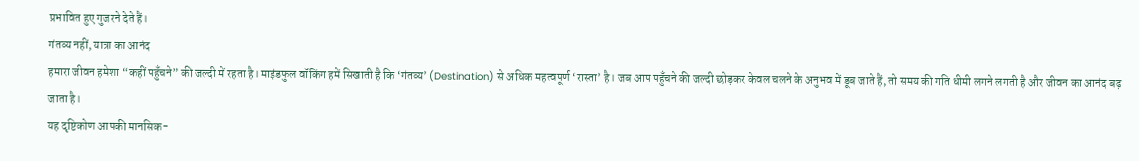प्रभावित हुए गुजरने देते हैं।
गंतव्य नहीं, यात्रा का आनंद
हमारा जीवन हमेशा “कहीं पहुँचने” की जल्दी में रहता है। माइंडफुल वॉकिंग हमें सिखाती है कि ‘गंतव्य’ (Destination) से अधिक महत्वपूर्ण ‘रास्ता’ है। जब आप पहुँचने की जल्दी छोड़कर केवल चलने के अनुभव में डूब जाते हैं, तो समय की गति धीमी लगने लगती है और जीवन का आनंद बढ़ जाता है।
यह दृष्टिकोण आपकी मानसिक-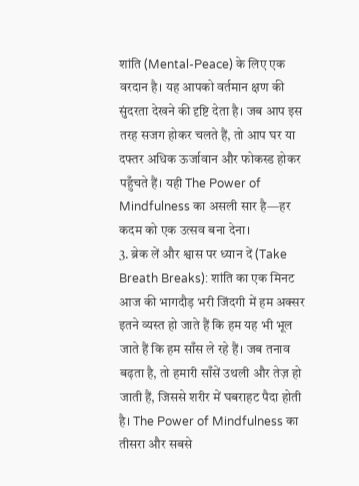शांति (Mental-Peace) के लिए एक वरदान है। यह आपको वर्तमान क्षण की सुंदरता देखने की दृष्टि देता है। जब आप इस तरह सजग होकर चलते हैं, तो आप घर या दफ्तर अधिक ऊर्जावान और फोकस्ड होकर पहुँचते हैं। यही The Power of Mindfulness का असली सार है—हर कदम को एक उत्सव बना देना।
3. ब्रेक लें और श्वास पर ध्यान दें (Take Breath Breaks): शांति का एक मिनट
आज की भागदौड़ भरी जिंदगी में हम अक्सर इतने व्यस्त हो जाते हैं कि हम यह भी भूल जाते हैं कि हम साँस ले रहे हैं। जब तनाव बढ़ता है, तो हमारी साँसें उथली और तेज़ हो जाती हैं, जिससे शरीर में घबराहट पैदा होती है। The Power of Mindfulness का तीसरा और सबसे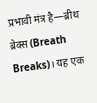प्रभावी मंत्र है—ब्रीथ ब्रेक्स (Breath Breaks)। यह एक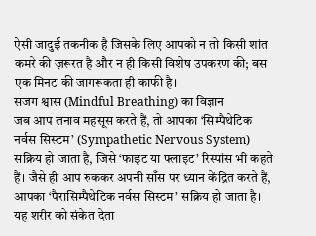ऐसी जादुई तकनीक है जिसके लिए आपको न तो किसी शांत कमरे की ज़रूरत है और न ही किसी विशेष उपकरण की; बस एक मिनट की जागरूकता ही काफी है।
सजग श्वास (Mindful Breathing) का विज्ञान
जब आप तनाव महसूस करते हैं, तो आपका ‘सिम्पैथेटिक नर्वस सिस्टम’ (Sympathetic Nervous System) सक्रिय हो जाता है, जिसे ‘फाइट या फ्लाइट’ रिस्पांस भी कहते हैं। जैसे ही आप रुककर अपनी साँस पर ध्यान केंद्रित करते हैं, आपका ‘पैरासिम्पैथेटिक नर्वस सिस्टम’ सक्रिय हो जाता है। यह शरीर को संकेत देता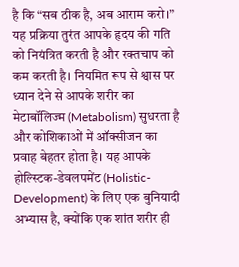है कि “सब ठीक है, अब आराम करो।”
यह प्रक्रिया तुरंत आपके हृदय की गति को नियंत्रित करती है और रक्तचाप को कम करती है। नियमित रूप से श्वास पर ध्यान देने से आपके शरीर का मेटाबॉलिज्म (Metabolism) सुधरता है और कोशिकाओं में ऑक्सीजन का प्रवाह बेहतर होता है। यह आपके होल्स्टिक-डेवलपमेंट (Holistic-Development) के लिए एक बुनियादी अभ्यास है, क्योंकि एक शांत शरीर ही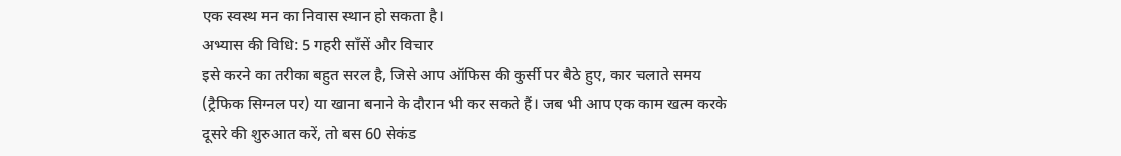एक स्वस्थ मन का निवास स्थान हो सकता है।
अभ्यास की विधि: 5 गहरी साँसें और विचार
इसे करने का तरीका बहुत सरल है, जिसे आप ऑफिस की कुर्सी पर बैठे हुए, कार चलाते समय (ट्रैफिक सिग्नल पर) या खाना बनाने के दौरान भी कर सकते हैं। जब भी आप एक काम खत्म करके दूसरे की शुरुआत करें, तो बस 60 सेकंड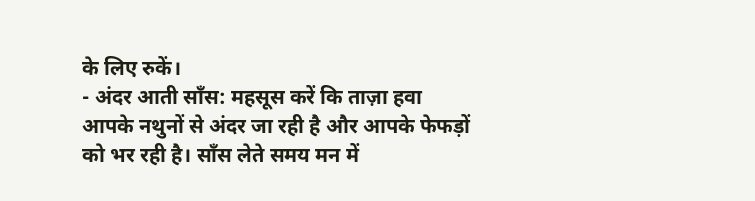के लिए रुकें।
- अंदर आती साँस: महसूस करें कि ताज़ा हवा आपके नथुनों से अंदर जा रही है और आपके फेफड़ों को भर रही है। साँस लेते समय मन में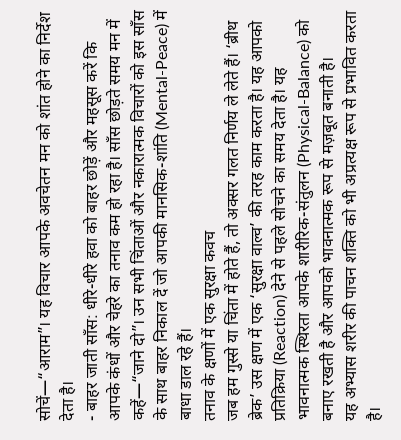सोचें—“आराम”। यह विचार आपके अवचेतन मन को शांत होने का निर्देश देता है।
- बाहर जाती साँस: धीरे-धीरे हवा को बाहर छोड़ें और महसूस करें कि आपके कंधों और चेहरे का तनाव कम हो रहा है। साँस छोड़ते समय मन में कहें—“जाने दो”। उन सभी चिंताओं और नकारात्मक विचारों को इस साँस के साथ बाहर निकाल दें जो आपकी मानसिक-शांति (Mental-Peace) में बाधा डाल रहे हैं।
तनाव के क्षणों में एक सुरक्षा कवच
जब हम गुस्से या चिंता में होते हैं, तो अक्सर गलत निर्णय ले लेते हैं। ‘ब्रीथ ब्रेक’ उस क्षण में एक ‘सुरक्षा वाल्व’ की तरह काम करता है। यह आपको प्रतिक्रिया (Reaction) देने से पहले सोचने का समय देता है। यह भावनात्मक स्थिरता आपके शारीरिक-संतुलन (Physical-Balance) को बनाए रखती है और आपको भावनात्मक रूप से मज़बूत बनाती है।
यह अभ्यास शरीर की पाचन शक्ति को भी अप्रत्यक्ष रूप से प्रभावित करता है।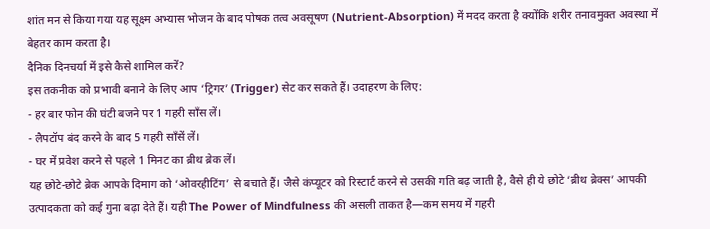शांत मन से किया गया यह सूक्ष्म अभ्यास भोजन के बाद पोषक तत्व अवसूषण (Nutrient-Absorption) में मदद करता है क्योंकि शरीर तनावमुक्त अवस्था में बेहतर काम करता है।
दैनिक दिनचर्या में इसे कैसे शामिल करें?
इस तकनीक को प्रभावी बनाने के लिए आप ‘ट्रिगर’ (Trigger) सेट कर सकते हैं। उदाहरण के लिए:
- हर बार फोन की घंटी बजने पर 1 गहरी साँस लें।
- लैपटॉप बंद करने के बाद 5 गहरी साँसें लें।
- घर में प्रवेश करने से पहले 1 मिनट का ब्रीथ ब्रेक लें।
यह छोटे-छोटे ब्रेक आपके दिमाग को ‘ओवरहीटिंग’ से बचाते हैं। जैसे कंप्यूटर को रिस्टार्ट करने से उसकी गति बढ़ जाती है, वैसे ही ये छोटे ‘ब्रीथ ब्रेक्स’ आपकी उत्पादकता को कई गुना बढ़ा देते हैं। यही The Power of Mindfulness की असली ताकत है—कम समय में गहरी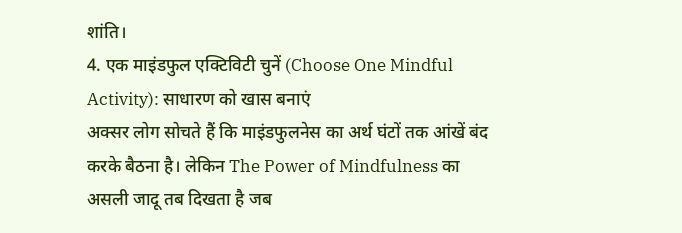शांति।
4. एक माइंडफुल एक्टिविटी चुनें (Choose One Mindful Activity): साधारण को खास बनाएं
अक्सर लोग सोचते हैं कि माइंडफुलनेस का अर्थ घंटों तक आंखें बंद करके बैठना है। लेकिन The Power of Mindfulness का असली जादू तब दिखता है जब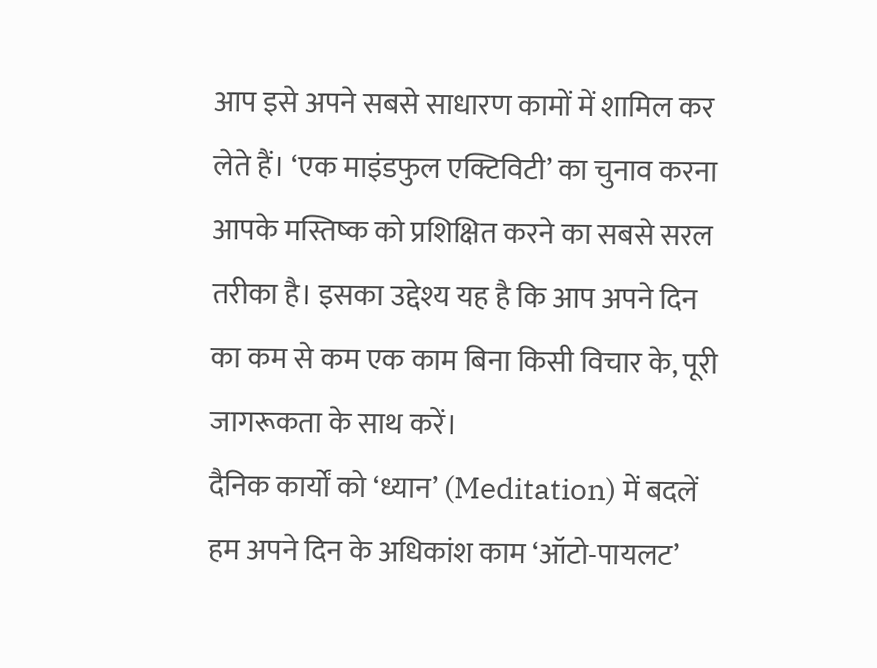आप इसे अपने सबसे साधारण कामों में शामिल कर लेते हैं। ‘एक माइंडफुल एक्टिविटी’ का चुनाव करना आपके मस्तिष्क को प्रशिक्षित करने का सबसे सरल तरीका है। इसका उद्देश्य यह है कि आप अपने दिन का कम से कम एक काम बिना किसी विचार के, पूरी जागरूकता के साथ करें।
दैनिक कार्यों को ‘ध्यान’ (Meditation) में बदलें
हम अपने दिन के अधिकांश काम ‘ऑटो-पायलट’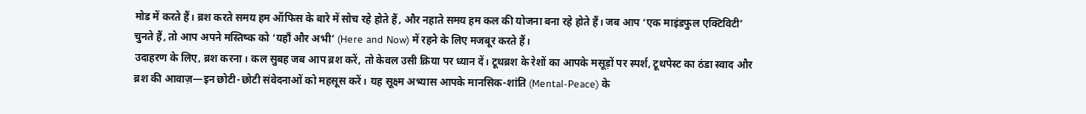मोड में करते हैं। ब्रश करते समय हम ऑफिस के बारे में सोच रहे होते हैं, और नहाते समय हम कल की योजना बना रहे होते हैं। जब आप ‘एक माइंडफुल एक्टिविटी’ चुनते हैं, तो आप अपने मस्तिष्क को ‘यहाँ और अभी’ (Here and Now) में रहने के लिए मजबूर करते हैं।
उदाहरण के लिए, ब्रश करना। कल सुबह जब आप ब्रश करें, तो केवल उसी क्रिया पर ध्यान दें। टूथब्रश के रेशों का आपके मसूड़ों पर स्पर्श, टूथपेस्ट का ठंडा स्वाद और ब्रश की आवाज़—इन छोटी-छोटी संवेदनाओं को महसूस करें। यह सूक्ष्म अभ्यास आपके मानसिक-शांति (Mental-Peace) के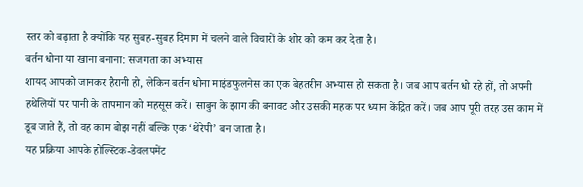स्तर को बढ़ाता है क्योंकि यह सुबह-सुबह दिमाग में चलने वाले विचारों के शोर को कम कर देता है।
बर्तन धोना या खाना बनाना: सजगता का अभ्यास
शायद आपको जानकर हैरानी हो, लेकिन बर्तन धोना माइंडफुलनेस का एक बेहतरीन अभ्यास हो सकता है। जब आप बर्तन धो रहे हों, तो अपनी हथेलियों पर पानी के तापमान को महसूस करें। साबुन के झाग की बनावट और उसकी महक पर ध्यान केंद्रित करें। जब आप पूरी तरह उस काम में डूब जाते हैं, तो वह काम बोझ नहीं बल्कि एक ‘थेरेपी’ बन जाता है।
यह प्रक्रिया आपके होल्स्टिक-डेवलपमेंट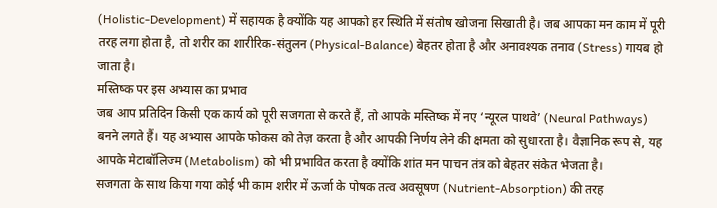(Holistic-Development) में सहायक है क्योंकि यह आपको हर स्थिति में संतोष खोजना सिखाती है। जब आपका मन काम में पूरी तरह लगा होता है, तो शरीर का शारीरिक-संतुलन (Physical-Balance) बेहतर होता है और अनावश्यक तनाव (Stress) गायब हो जाता है।
मस्तिष्क पर इस अभ्यास का प्रभाव
जब आप प्रतिदिन किसी एक कार्य को पूरी सजगता से करते हैं, तो आपके मस्तिष्क में नए ‘न्यूरल पाथवे’ (Neural Pathways) बनने लगते हैं। यह अभ्यास आपके फोकस को तेज़ करता है और आपकी निर्णय लेने की क्षमता को सुधारता है। वैज्ञानिक रूप से, यह आपके मेटाबॉलिज्म (Metabolism) को भी प्रभावित करता है क्योंकि शांत मन पाचन तंत्र को बेहतर संकेत भेजता है।
सजगता के साथ किया गया कोई भी काम शरीर में ऊर्जा के पोषक तत्व अवसूषण (Nutrient-Absorption) की तरह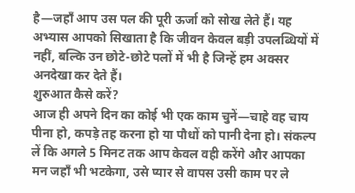है—जहाँ आप उस पल की पूरी ऊर्जा को सोख लेते हैं। यह अभ्यास आपको सिखाता है कि जीवन केवल बड़ी उपलब्धियों में नहीं, बल्कि उन छोटे-छोटे पलों में भी है जिन्हें हम अक्सर अनदेखा कर देते हैं।
शुरुआत कैसे करें?
आज ही अपने दिन का कोई भी एक काम चुनें—चाहे वह चाय पीना हो, कपड़े तह करना हो या पौधों को पानी देना हो। संकल्प लें कि अगले 5 मिनट तक आप केवल वही करेंगे और आपका मन जहाँ भी भटकेगा, उसे प्यार से वापस उसी काम पर ले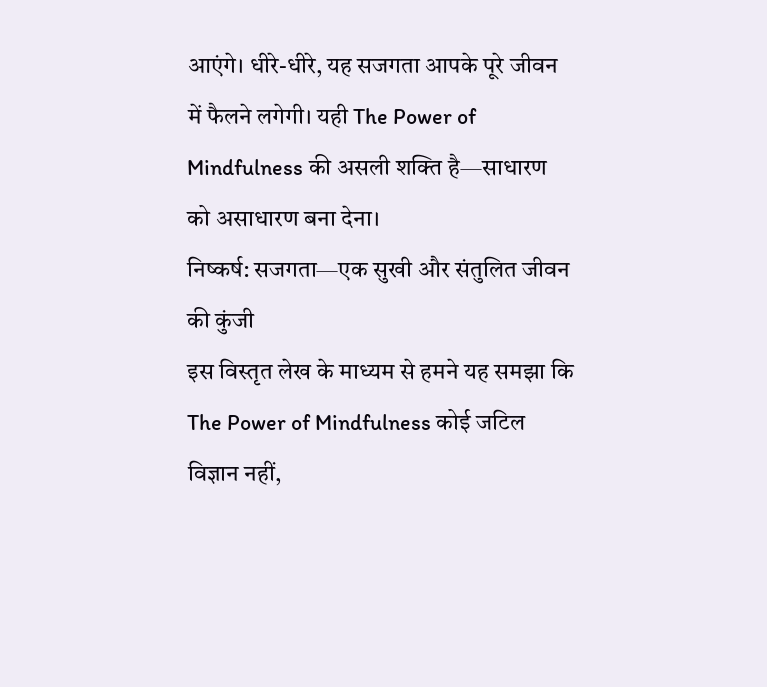आएंगे। धीरे-धीरे, यह सजगता आपके पूरे जीवन में फैलने लगेगी। यही The Power of Mindfulness की असली शक्ति है—साधारण को असाधारण बना देना।
निष्कर्ष: सजगता—एक सुखी और संतुलित जीवन की कुंजी
इस विस्तृत लेख के माध्यम से हमने यह समझा कि The Power of Mindfulness कोई जटिल विज्ञान नहीं,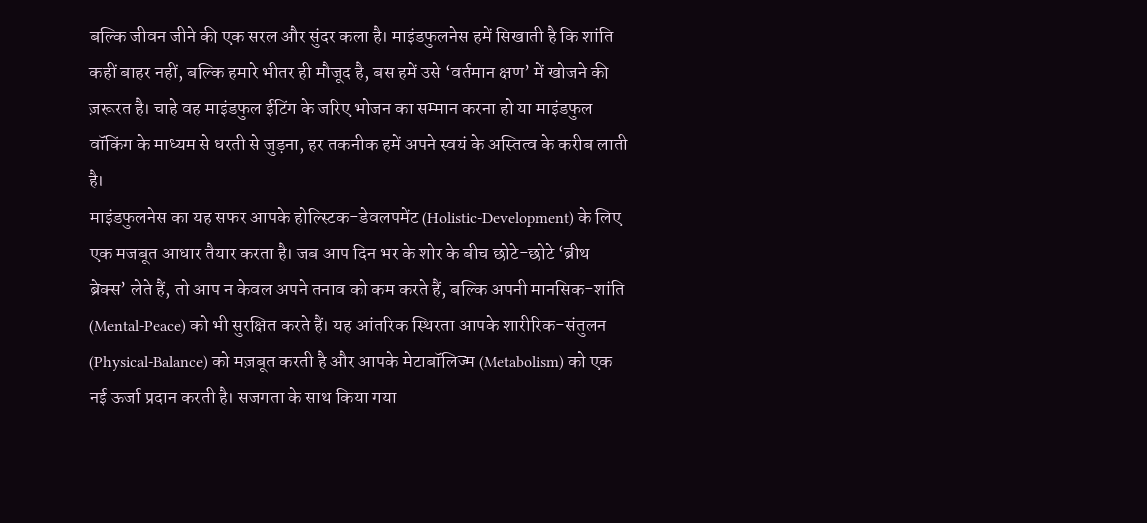बल्कि जीवन जीने की एक सरल और सुंदर कला है। माइंडफुलनेस हमें सिखाती है कि शांति कहीं बाहर नहीं, बल्कि हमारे भीतर ही मौजूद है, बस हमें उसे ‘वर्तमान क्षण’ में खोजने की ज़रूरत है। चाहे वह माइंडफुल ईटिंग के जरिए भोजन का सम्मान करना हो या माइंडफुल वॉकिंग के माध्यम से धरती से जुड़ना, हर तकनीक हमें अपने स्वयं के अस्तित्व के करीब लाती है।
माइंडफुलनेस का यह सफर आपके होल्स्टिक-डेवलपमेंट (Holistic-Development) के लिए एक मजबूत आधार तैयार करता है। जब आप दिन भर के शोर के बीच छोटे-छोटे ‘ब्रीथ ब्रेक्स’ लेते हैं, तो आप न केवल अपने तनाव को कम करते हैं, बल्कि अपनी मानसिक-शांति (Mental-Peace) को भी सुरक्षित करते हैं। यह आंतरिक स्थिरता आपके शारीरिक-संतुलन (Physical-Balance) को मज़बूत करती है और आपके मेटाबॉलिज्म (Metabolism) को एक नई ऊर्जा प्रदान करती है। सजगता के साथ किया गया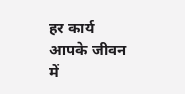हर कार्य आपके जीवन में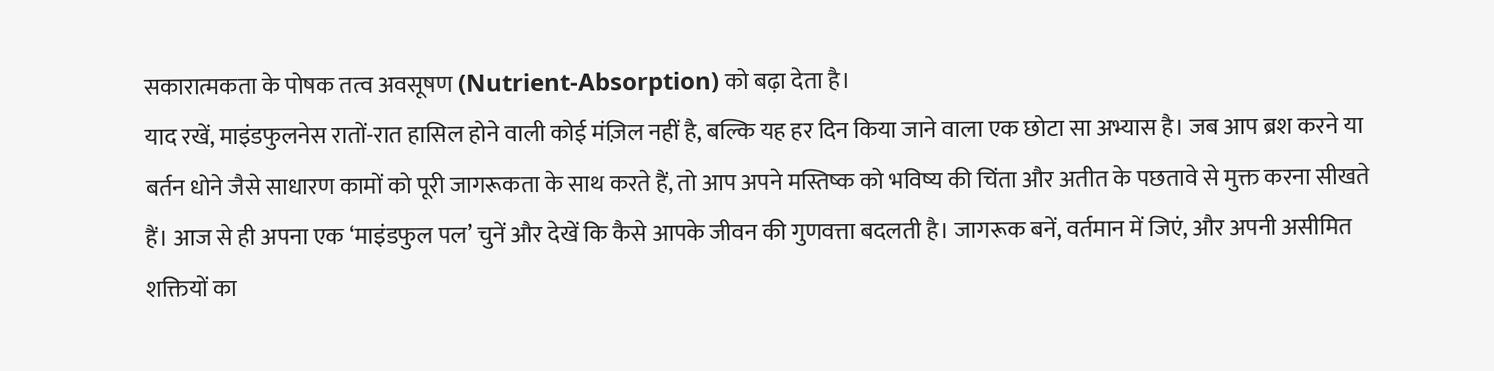सकारात्मकता के पोषक तत्व अवसूषण (Nutrient-Absorption) को बढ़ा देता है।
याद रखें, माइंडफुलनेस रातों-रात हासिल होने वाली कोई मंज़िल नहीं है, बल्कि यह हर दिन किया जाने वाला एक छोटा सा अभ्यास है। जब आप ब्रश करने या बर्तन धोने जैसे साधारण कामों को पूरी जागरूकता के साथ करते हैं, तो आप अपने मस्तिष्क को भविष्य की चिंता और अतीत के पछतावे से मुक्त करना सीखते हैं। आज से ही अपना एक ‘माइंडफुल पल’ चुनें और देखें कि कैसे आपके जीवन की गुणवत्ता बदलती है। जागरूक बनें, वर्तमान में जिएं, और अपनी असीमित शक्तियों का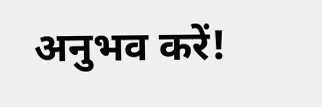अनुभव करें!